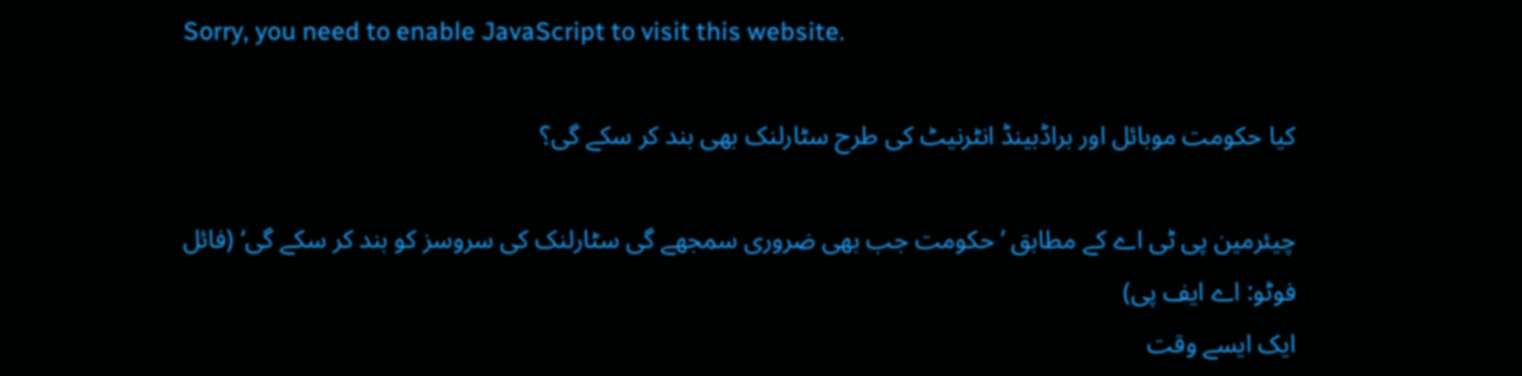Sorry, you need to enable JavaScript to visit this website.

کیا حکومت موبائل اور براڈبینڈ انٹرنیٹ کی طرح سٹارلنک بھی بند کر سکے گی؟

چیئرمین پی ٹی اے کے مطابق ’حکومت جب بھی ضروری سمجھے گی سٹارلنک کی سروسز کو بند کر سکے گی‘ (فائل فوٹو: اے ایف پی)
ایک ایسے وقت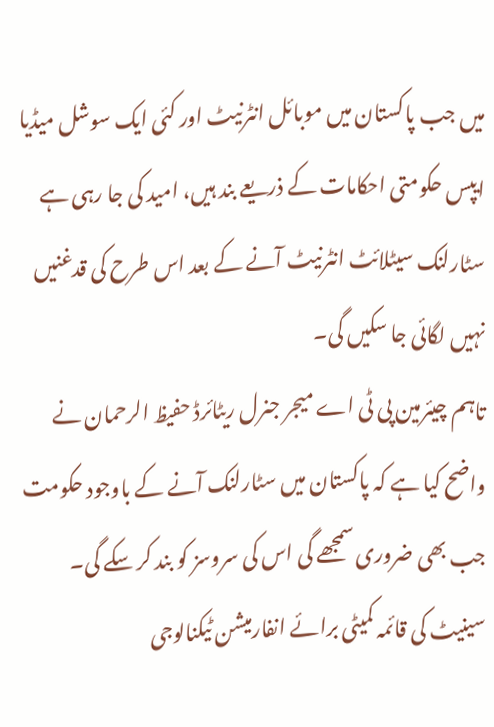میں جب پاکستان میں موبائل انٹرنیٹ اور کئی ایک سوشل میڈیا ایپس حکومتی احکامات کے ذریعے بند ہیں، امید کی جا رہی ہے سٹارلنک سیٹلائٹ انٹرنیٹ آنے کے بعد اس طرح کی قدغنیں نہیں لگائی جا سکیں گی۔
تاہم چیئرمین پی ٹی اے میجر جنرل ریٹائرڈ حفیظ الرحمان نے واضح کیا ہے کہ پاکستان میں سٹارلنک آنے کے باوجود حکومت جب بھی ضروری سمجھے گی اس کی سروسز کو بند کر سکے گی۔
سینیٹ کی قائمہ کمیٹی برائے انفارمیشن ٹیکنالوجی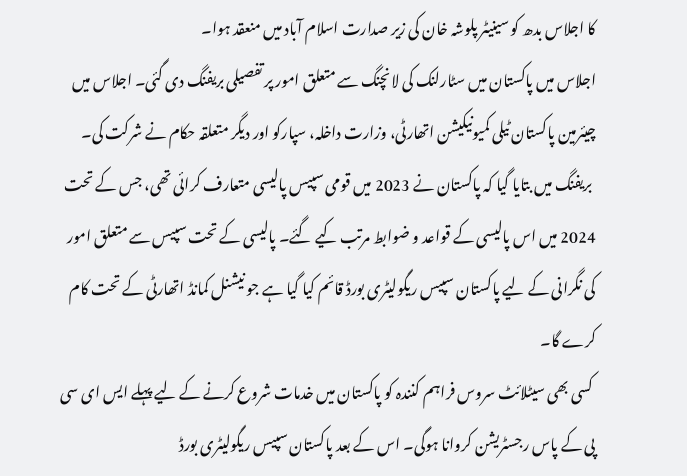کا اجلاس بدھ کو سینیٹر پلوشہ خان کی زیر صدارت اسلام آباد میں منعقد ہوا۔
اجلاس میں پاکستان میں سٹارلنک کی لانچنگ سے متعلق امور پر تفصیلی بریفنگ دی گئی۔ اجلاس میں چیئرمین پاکستان ٹیلی کمیونیکیشن اتھارٹی، وزارت داخلہ، سپارکو اور دیگر متعلقہ حکام نے شرکت کی۔
 بریفنگ میں بتایا گیا کہ پاکستان نے 2023 میں قومی سپیس پالیسی متعارف کرائی تھی، جس کے تحت 2024 میں اس پالیسی کے قواعد و ضوابط مرتب کیے گئے۔ پالیسی کے تحت سپیس سے متعلق امور کی نگرانی کے لیے پاکستان سپیس ریگولیٹری بورڈ قائم کیا گیا ہے جو نیشنل کمانڈ اتھارٹی کے تحت کام کرے گا۔
 کسی بھی سیٹلائٹ سروس فراہم کنندہ کو پاکستان میں خدمات شروع کرنے کے لیے پہلے ایس ای سی پی کے پاس رجسٹریشن کروانا ہوگی۔ اس کے بعد پاکستان سپیس ریگولیٹری بورڈ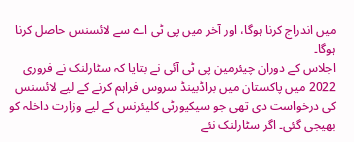میں اندراج کرنا ہوگا، اور آخر میں پی ٹی اے سے لائسنس حاصل کرنا ہوگا۔
اجلاس کے دوران چیئرمین پی ٹی آئی نے بتایا کہ سٹارلنک نے فروری 2022 میں پاکستان میں براڈبینڈ سروس فراہم کرنے کے لیے لائسنس کی درخواست دی تھی جو سیکیورٹی کلیئرنس کے لیے وزارت داخلہ کو بھیجی گئی۔ اگر سٹارلنک نئے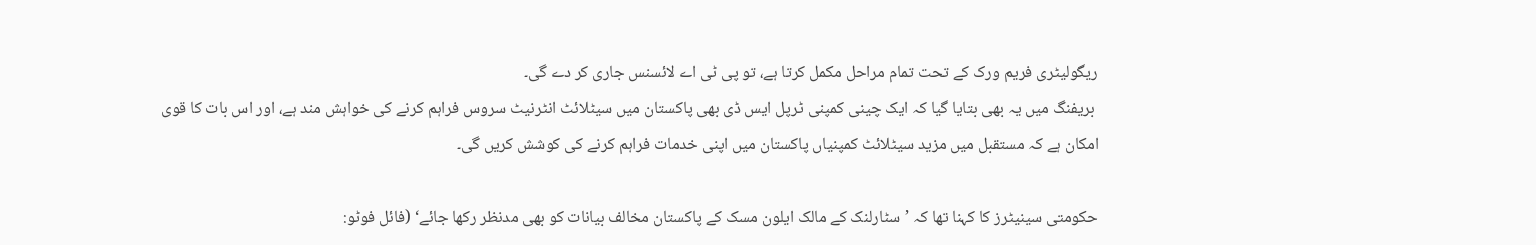ریگولیٹری فریم ورک کے تحت تمام مراحل مکمل کرتا ہے، تو پی ٹی اے لائسنس جاری کر دے گی۔
 بریفنگ میں یہ بھی بتایا گیا کہ ایک چینی کمپنی ٹرپل ایس ڈی بھی پاکستان میں سیٹلائٹ انٹرنیٹ سروس فراہم کرنے کی خواہش مند ہے، اور اس بات کا قوی امکان ہے کہ مستقبل میں مزید سیٹلائٹ کمپنیاں پاکستان میں اپنی خدمات فراہم کرنے کی کوشش کریں گی۔

حکومتی سینیٹرز کا کہنا تھا کہ ’سٹارلنک کے مالک ایلون مسک کے پاکستان مخالف بیانات کو بھی مدنظر رکھا جائے‘ (فائل فوٹو: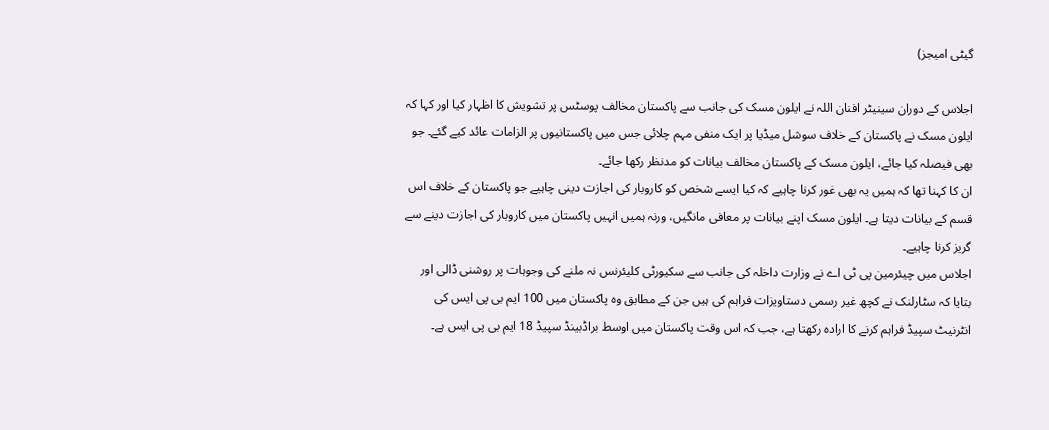گیٹی امیجز)

اجلاس کے دوران سینیٹر افنان اللہ نے ایلون مسک کی جانب سے پاکستان مخالف پوسٹس پر تشویش کا اظہار کیا اور کہا کہ ایلون مسک نے پاکستان کے خلاف سوشل میڈیا پر ایک منفی مہم چلائی جس میں پاکستانیوں پر الزامات عائد کیے گئے۔ جو بھی فیصلہ کیا جائے، ایلون مسک کے پاکستان مخالف بیانات کو مدنظر رکھا جائے۔
ان کا کہنا تھا کہ ہمیں یہ بھی غور کرنا چاہیے کہ کیا ایسے شخص کو کاروبار کی اجازت دینی چاہیے جو پاکستان کے خلاف اس قسم کے بیانات دیتا ہے۔ ایلون مسک اپنے بیانات پر معافی مانگیں، ورنہ ہمیں انہیں پاکستان میں کاروبار کی اجازت دینے سے گریز کرنا چاہیے۔
اجلاس میں چیئرمین پی ٹی اے نے وزارت داخلہ کی جانب سے سکیورٹی کلیئرنس نہ ملنے کی وجوہات پر روشنی ڈالی اور بتایا کہ سٹارلنک نے کچھ غیر رسمی دستاویزات فراہم کی ہیں جن کے مطابق وہ پاکستان میں 100 ایم بی پی ایس کی انٹرنیٹ سپیڈ فراہم کرنے کا ارادہ رکھتا ہے، جب کہ اس وقت پاکستان میں اوسط براڈبینڈ سپیڈ 18 ایم بی پی ایس ہے۔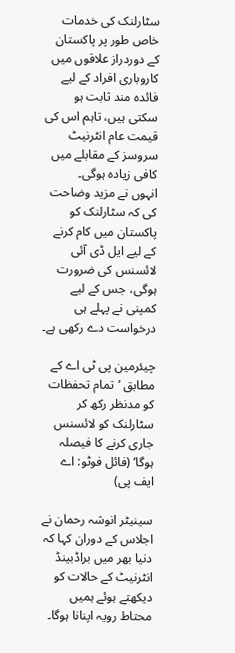سٹارلنک کی خدمات خاص طور پر پاکستان کے دوردراز علاقوں میں کاروباری افراد کے لیے فائدہ مند ثابت ہو سکتی ہیں، تاہم اس کی قیمت عام انٹرنیٹ سروسز کے مقابلے میں کافی زیادہ ہوگی۔
انہوں نے مزید وضاحت کی کہ سٹارلنک کو پاکستان میں کام کرنے کے لیے ایل ڈی آئی لائسنس کی ضرورت ہوگی، جس کے لیے کمپنی نے پہلے ہی درخواست دے رکھی ہے۔

چیئرمین پی ٹی اے کے مطابق ’تمام تحفظات کو مدنظر رکھ کر سٹارلنک کو لائسنس جاری کرنے کا فیصلہ ہوگا‘ (فائل فوٹو: اے ایف پی)

سینیٹر انوشہ رحمان نے اجلاس کے دوران کہا کہ دنیا بھر میں براڈبینڈ انٹرنیٹ کے حالات کو دیکھتے ہوئے ہمیں محتاط رویہ اپنانا ہوگا۔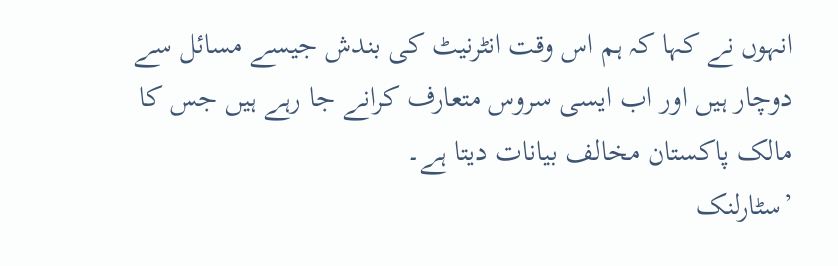انہوں نے کہا کہ ہم اس وقت انٹرنیٹ کی بندش جیسے مسائل سے دوچار ہیں اور اب ایسی سروس متعارف کرانے جا رہے ہیں جس کا مالک پاکستان مخالف بیانات دیتا ہے۔
’سٹارلنک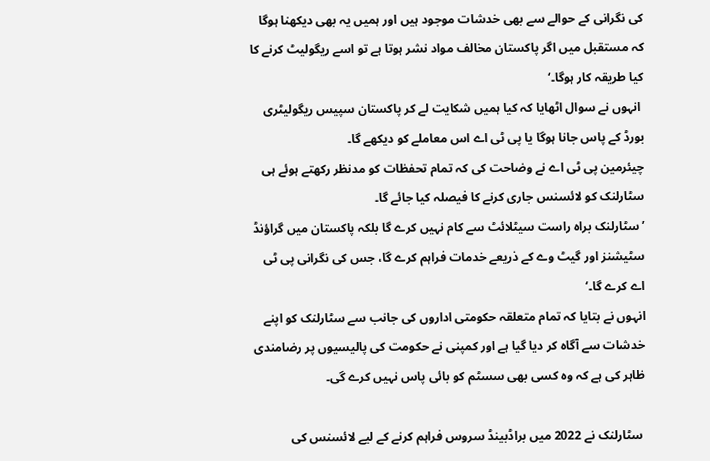کی نگرانی کے حوالے سے بھی خدشات موجود ہیں اور ہمیں یہ بھی دیکھنا ہوگا کہ مستقبل میں اگر پاکستان مخالف مواد نشر ہوتا ہے تو اسے ریگولیٹ کرنے کا کیا طریقہ کار ہوگا۔‘
 انہوں نے سوال اٹھایا کہ کیا ہمیں شکایت لے کر پاکستان سپیس ریگولیٹری بورڈ کے پاس جانا ہوگا یا پی ٹی اے اس معاملے کو دیکھے گا۔
چیئرمین پی ٹی اے نے وضاحت کی کہ تمام تحفظات کو مدنظر رکھتے ہوئے ہی سٹارلنک کو لائسنس جاری کرنے کا فیصلہ کیا جائے گا۔
’سٹارلنک براہ راست سیٹلائٹ سے کام نہیں کرے گا بلکہ پاکستان میں گراؤنڈ سٹیشنز اور گیٹ وے کے ذریعے خدمات فراہم کرے گا، جس کی نگرانی پی ٹی اے کرے گا۔‘
انہوں نے بتایا کہ تمام متعلقہ حکومتی اداروں کی جانب سے سٹارلنک کو اپنے خدشات سے آگاہ کر دیا گیا ہے اور کمپنی نے حکومت کی پالیسیوں پر رضامندی ظاہر کی ہے کہ وہ کسی بھی سسٹم کو بائی پاس نہیں کرے گی۔

 سٹارلنک نے 2022 میں براڈبینڈ سروس فراہم کرنے کے لیے لائسنس کی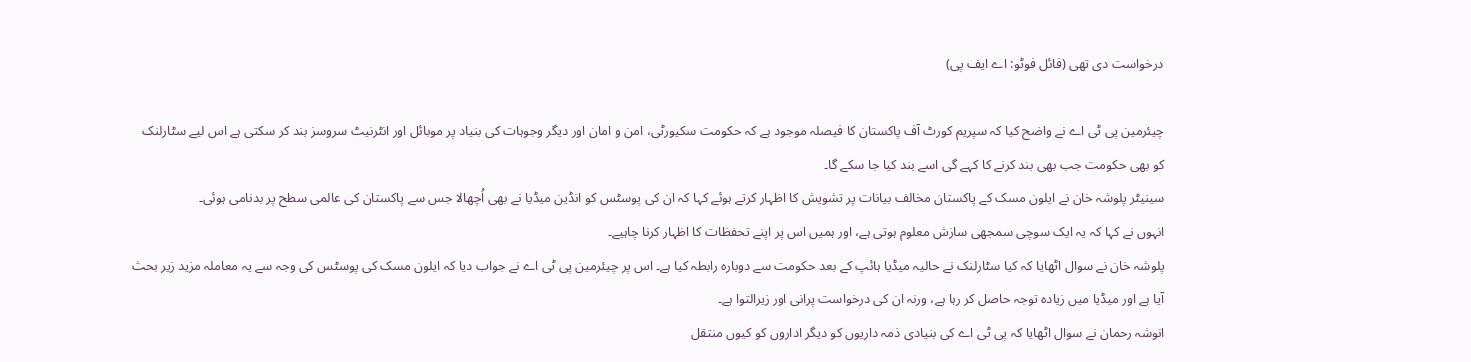درخواست دی تھی (فائل فوٹو: اے ایف پی)

چیئرمین پی ٹی اے نے واضح کیا کہ سپریم کورٹ آف پاکستان کا فیصلہ موجود ہے کہ حکومت سکیورٹی، امن و امان اور دیگر وجوہات کی بنیاد پر موبائل اور انٹرنیٹ سروسز بند کر سکتی ہے اس لیے سٹارلنک کو بھی حکومت جب بھی بند کرنے کا کہے گی اسے بند کیا جا سکے گا۔
سینیٹر پلوشہ خان نے ایلون مسک کے پاکستان مخالف بیانات پر تشویش کا اظہار کرتے ہوئے کہا کہ ان کی پوسٹس کو انڈین میڈیا نے بھی اُچھالا جس سے پاکستان کی عالمی سطح پر بدنامی ہوئی۔
انہوں نے کہا کہ یہ ایک سوچی سمجھی سازش معلوم ہوتی ہے، اور ہمیں اس پر اپنے تحفظات کا اظہار کرنا چاہیے۔
پلوشہ خان نے سوال اٹھایا کہ کیا سٹارلنک نے حالیہ میڈیا ہائپ کے بعد حکومت سے دوبارہ رابطہ کیا ہے۔ اس پر چیئرمین پی ٹی اے نے جواب دیا کہ ایلون مسک کی پوسٹس کی وجہ سے یہ معاملہ مزید زیر بحث آیا ہے اور میڈیا میں زیادہ توجہ حاصل کر رہا ہے، ورنہ ان کی درخواست پرانی اور زیرالتوا ہے۔
انوشہ رحمان نے سوال اٹھایا کہ پی ٹی اے کی بنیادی ذمہ داریوں کو دیگر اداروں کو کیوں منتقل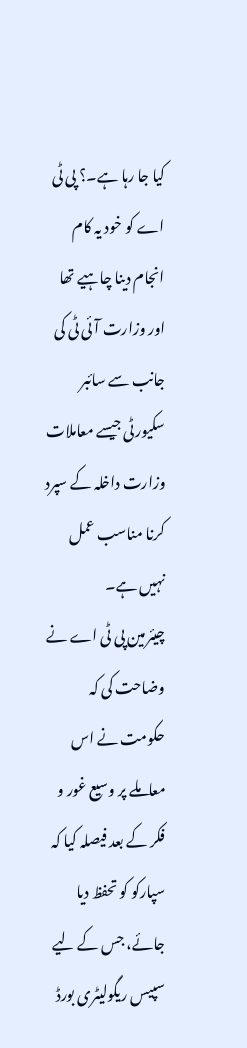کیا جا رہا ہے۔؟ پی ٹی اے کو خود یہ کام انجام دینا چاہیے تھا اور وزارت آئی ٹی کی جانب سے سائبر سکیورٹی جیسے معاملات وزارت داخلہ کے سپرد کرنا مناسب عمل نہیں ہے۔
چیئرمین پی ٹی اے نے وضاحت کی کہ حکومت نے اس معاملے پر وسیع غور و فکر کے بعد فیصلہ کیا کہ سپارکو کو تحفظ دیا جائے، جس کے لیے سپیس ریگولیٹری بورڈ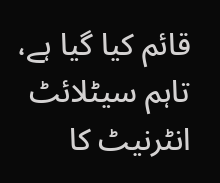قائم کیا گیا ہے، تاہم سیٹلائٹ انٹرنیٹ کا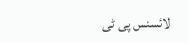لائسنس پی ٹی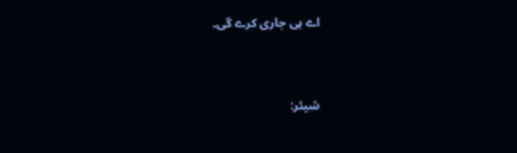اے ہی جاری کرے گی۔



شیئر: